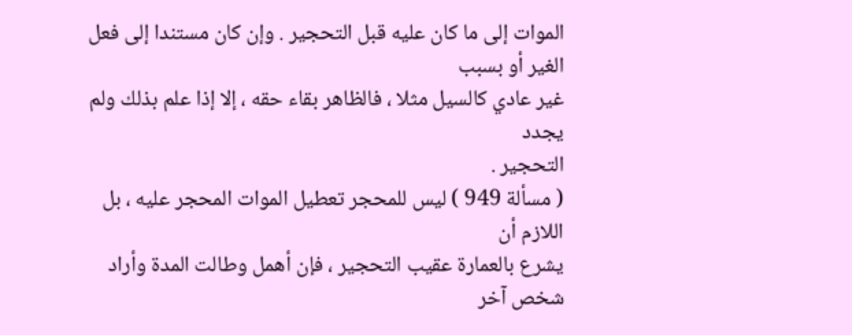الموات إلى ما كان عليه قبل التحجير . وإن كان مستندا إلى فعل الغير أو بسبب
غير عادي كالسيل مثلا ، فالظاهر بقاء حقه ، إلا إذا علم بذلك ولم يجدد
التحجير .
( مسألة 949 ) ليس للمحجر تعطيل الموات المحجر عليه ، بل اللازم أن
يشرع بالعمارة عقيب التحجير ، فإن أهمل وطالت المدة وأراد شخص آخر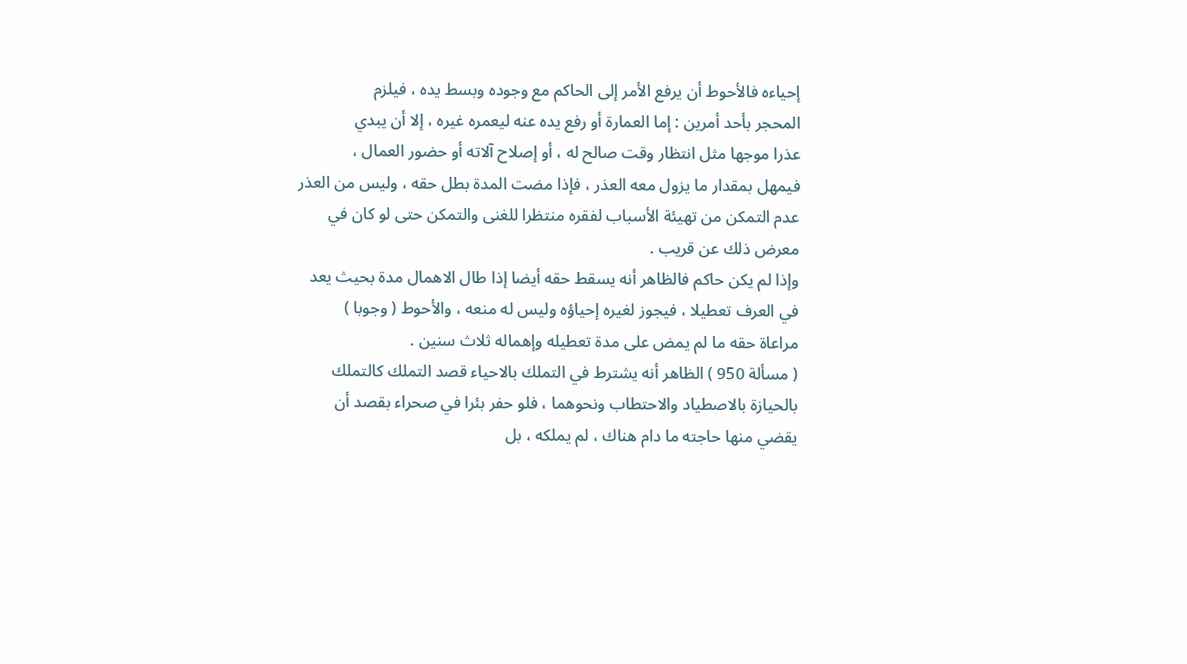إحياءه فالأحوط أن يرفع الأمر إلى الحاكم مع وجوده وبسط يده ، فيلزم
المحجر بأحد أمرين : إما العمارة أو رفع يده عنه ليعمره غيره ، إلا أن يبدي
عذرا موجها مثل انتظار وقت صالح له ، أو إصلاح آلاته أو حضور العمال ،
فيمهل بمقدار ما يزول معه العذر ، فإذا مضت المدة بطل حقه ، وليس من العذر
عدم التمكن من تهيئة الأسباب لفقره منتظرا للغنى والتمكن حتى لو كان في
معرض ذلك عن قريب .
وإذا لم يكن حاكم فالظاهر أنه يسقط حقه أيضا إذا طال الاهمال مدة بحيث يعد
في العرف تعطيلا ، فيجوز لغيره إحياؤه وليس له منعه ، والأحوط ( وجوبا )
مراعاة حقه ما لم يمض على مدة تعطيله وإهماله ثلاث سنين .
( مسألة 950 ) الظاهر أنه يشترط في التملك بالاحياء قصد التملك كالتملك
بالحيازة بالاصطياد والاحتطاب ونحوهما ، فلو حفر بئرا في صحراء بقصد أن
يقضي منها حاجته ما دام هناك ، لم يملكه ، بل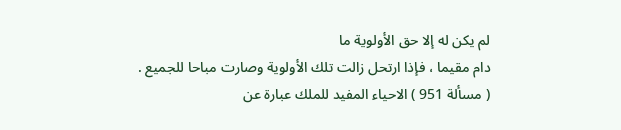لم يكن له إلا حق الأولوية ما
دام مقيما ، فإذا ارتحل زالت تلك الأولوية وصارت مباحا للجميع .
( مسألة 951 ) الاحياء المفيد للملك عبارة عن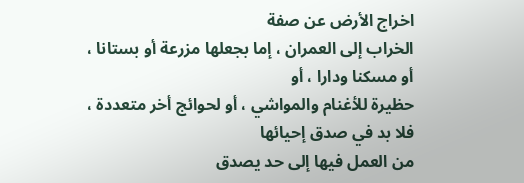اخراج الأرض عن صفة
الخراب إلى العمران ، إما بجعلها مزرعة أو بستانا ، أو مسكنا ودارا ، أو
حظيرة للأغنام والمواشي ، أو لحوائج أخر متعددة ، فلا بد في صدق إحيائها
من العمل فيها إلى حد يصدق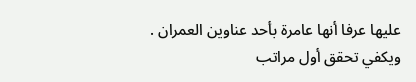عليها عرفا أنها عامرة بأحد عناوين العمران .
ويكفي تحقق أول مراتب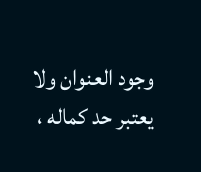وجود العنوان ولا يعتبر حد كماله ،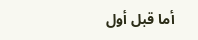أما قبل أول